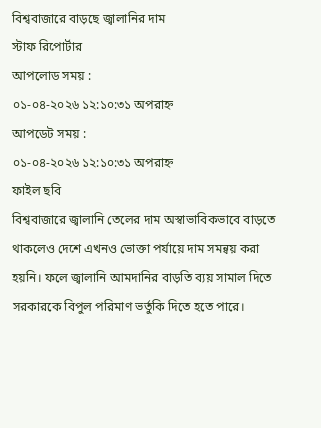বিশ্ববাজারে বাড়ছে জ্বালানির দাম
স্টাফ রিপোর্টার
আপলোড সময় :
০১-০৪-২০২৬ ১২:১০:৩১ অপরাহ্ন
আপডেট সময় :
০১-০৪-২০২৬ ১২:১০:৩১ অপরাহ্ন
ফাইল ছবি
বিশ্ববাজারে জ্বালানি তেলের দাম অস্বাভাবিকভাবে বাড়তে থাকলেও দেশে এখনও ভোক্তা পর্যায়ে দাম সমন্বয় করা হয়নি। ফলে জ্বালানি আমদানির বাড়তি ব্যয় সামাল দিতে সরকারকে বিপুল পরিমাণ ভর্তুকি দিতে হতে পারে।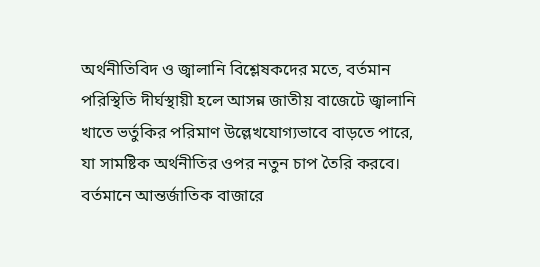অর্থনীতিবিদ ও জ্বালানি বিশ্লেষকদের মতে, বর্তমান পরিস্থিতি দীর্ঘস্থায়ী হলে আসন্ন জাতীয় বাজেটে জ্বালানি খাতে ভর্তুকির পরিমাণ উল্লেখযোগ্যভাবে বাড়তে পারে, যা সামষ্টিক অর্থনীতির ওপর নতুন চাপ তৈরি করবে।
বর্তমানে আন্তর্জাতিক বাজারে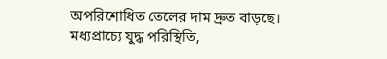অপরিশোধিত তেলের দাম দ্রুত বাড়ছে। মধ্যপ্রাচ্যে যুদ্ধ পরিস্থিতি,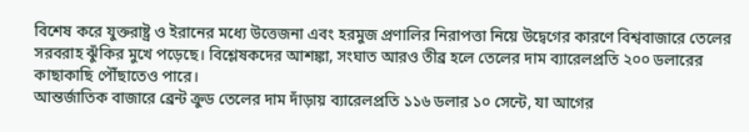বিশেষ করে যুক্তরাষ্ট্র ও ইরানের মধ্যে উত্তেজনা এবং হরমুজ প্রণালির নিরাপত্তা নিয়ে উদ্বেগের কারণে বিশ্ববাজারে তেলের সরবরাহ ঝুঁকির মুখে পড়েছে। বিশ্লেষকদের আশঙ্কা, সংঘাত আরও তীব্র হলে তেলের দাম ব্যারেলপ্রতি ২০০ ডলারের কাছাকাছি পৌঁছাতেও পারে।
আন্তর্জাতিক বাজারে ব্রেন্ট ক্রুড তেলের দাম দাঁড়ায় ব্যারেলপ্রতি ১১৬ ডলার ১০ সেন্টে, যা আগের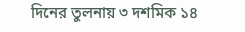দিনের তুলনায় ৩ দশমিক ১৪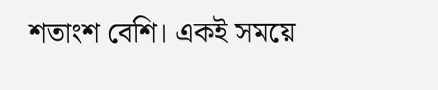শতাংশ বেশি। একই সময়ে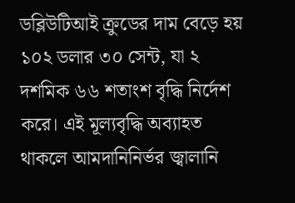ডব্লিউটিআই ক্রুডের দাম বেড়ে হয় ১০২ ডলার ৩০ সেন্ট, যা ২ দশমিক ৬৬ শতাংশ বৃদ্ধি নির্দেশ করে। এই মূল্যবৃদ্ধি অব্যাহত থাকলে আমদানিনির্ভর জ্বালানি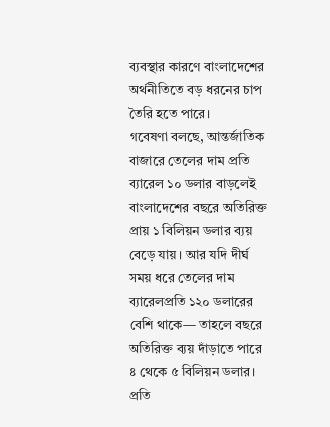ব্যবস্থার কারণে বাংলাদেশের অর্থনীতিতে বড় ধরনের চাপ তৈরি হতে পারে।
গবেষণা বলছে, আন্তর্জাতিক বাজারে তেলের দাম প্রতি ব্যারেল ১০ ডলার বাড়লেই বাংলাদেশের বছরে অতিরিক্ত প্রায় ১ বিলিয়ন ডলার ব্যয় বেড়ে যায়। আর যদি দীর্ঘ সময় ধরে তেলের দাম ব্যারেলপ্রতি ১২০ ডলারের বেশি থাকে— তাহলে বছরে অতিরিক্ত ব্যয় দাঁড়াতে পারে ৪ থেকে ৫ বিলিয়ন ডলার। প্রতি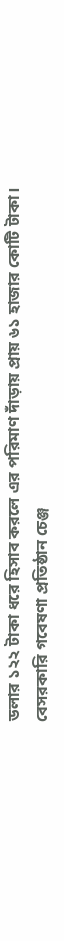ডলার ১২২ টাকা ধরে হিসাব করলে এর পরিমাণ দাঁড়ায় প্রায় ৬১ হাজার কোটি টাকা।
বেসরকারি গবেষণা প্রতিষ্ঠান চেঞ্জ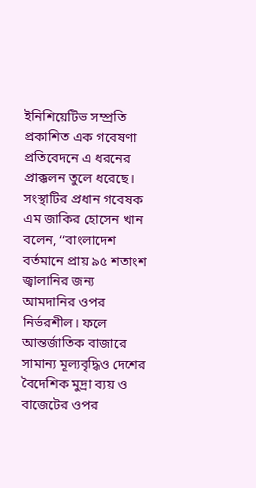ইনিশিয়েটিভ সম্প্রতি প্রকাশিত এক গবেষণা প্রতিবেদনে এ ধরনের প্রাক্কলন তুলে ধরেছে। সংস্থাটির প্রধান গবেষক এম জাকির হোসেন খান বলেন, ‘‘বাংলাদেশ বর্তমানে প্রায় ৯৫ শতাংশ জ্বালানির জন্য আমদানির ওপর নির্ভরশীল। ফলে আন্তর্জাতিক বাজারে সামান্য মূল্যবৃদ্ধিও দেশের বৈদেশিক মুদ্রা ব্যয় ও বাজেটের ওপর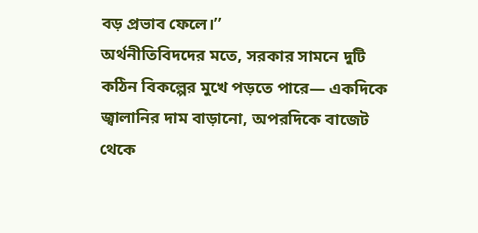বড় প্রভাব ফেলে।’’
অর্থনীতিবিদদের মতে, সরকার সামনে দুটি কঠিন বিকল্পের মুখে পড়তে পারে— একদিকে জ্বালানির দাম বাড়ানো, অপরদিকে বাজেট থেকে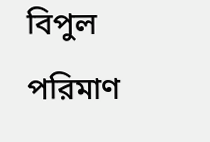বিপুল পরিমাণ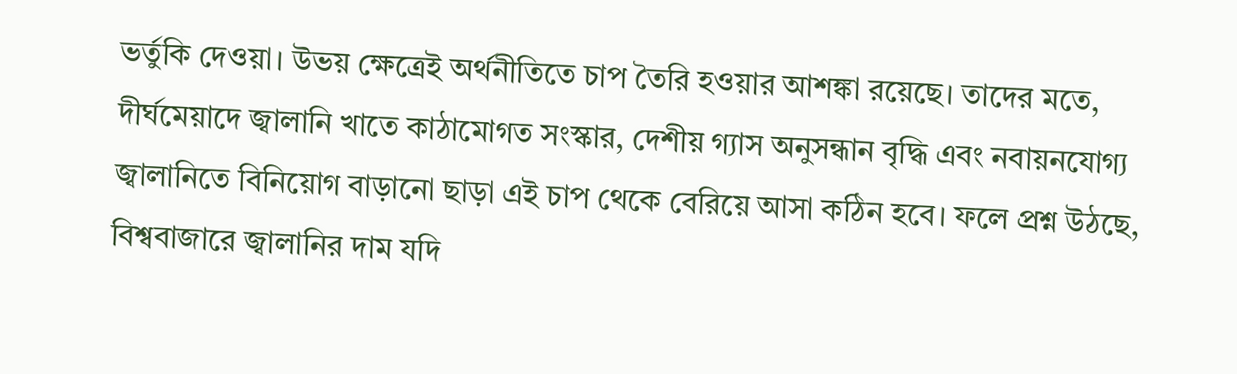ভর্তুকি দেওয়া। উভয় ক্ষেত্রেই অর্থনীতিতে চাপ তৈরি হওয়ার আশঙ্কা রয়েছে। তাদের মতে, দীর্ঘমেয়াদে জ্বালানি খাতে কাঠামোগত সংস্কার, দেশীয় গ্যাস অনুসন্ধান বৃদ্ধি এবং নবায়নযোগ্য জ্বালানিতে বিনিয়োগ বাড়ানো ছাড়া এই চাপ থেকে বেরিয়ে আসা কঠিন হবে। ফলে প্রশ্ন উঠছে, বিশ্ববাজারে জ্বালানির দাম যদি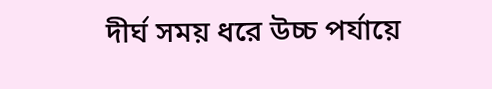দীর্ঘ সময় ধরে উচ্চ পর্যায়ে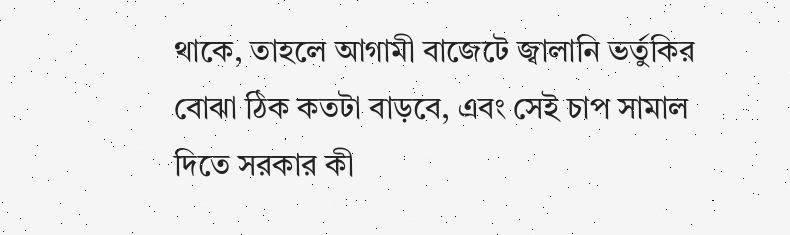থাকে, তাহলে আগামী বাজেটে জ্বালানি ভর্তুকির বোঝা ঠিক কতটা বাড়বে, এবং সেই চাপ সামাল দিতে সরকার কী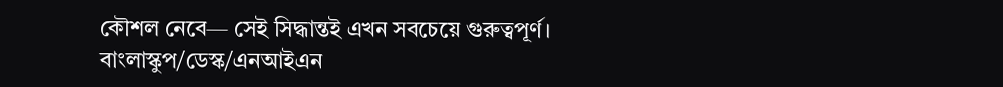কৌশল নেবে— সেই সিদ্ধান্তই এখন সবচেয়ে গুরুত্বপূর্ণ।
বাংলাস্কুপ/ডেস্ক/এনআইএন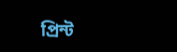প্রিন্ট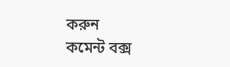করুন
কমেন্ট বক্স